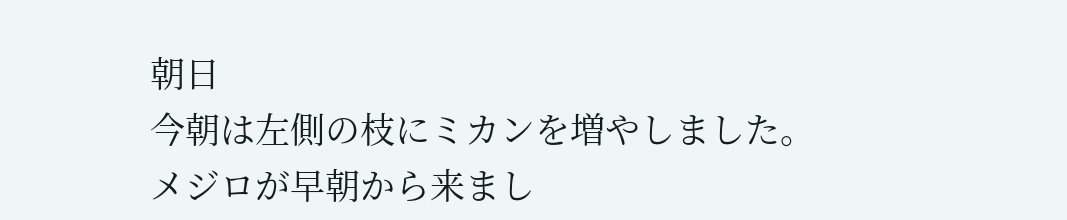朝日
今朝は左側の枝にミカンを増やしました。
メジロが早朝から来まし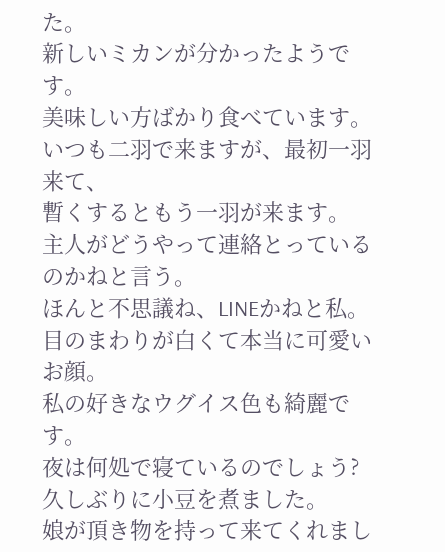た。
新しいミカンが分かったようです。
美味しい方ばかり食べています。
いつも二羽で来ますが、最初一羽来て、
暫くするともう一羽が来ます。
主人がどうやって連絡とっているのかねと言う。
ほんと不思議ね、LINEかねと私。
目のまわりが白くて本当に可愛いお顔。
私の好きなウグイス色も綺麗です。
夜は何処で寝ているのでしょう?
久しぶりに小豆を煮ました。
娘が頂き物を持って来てくれまし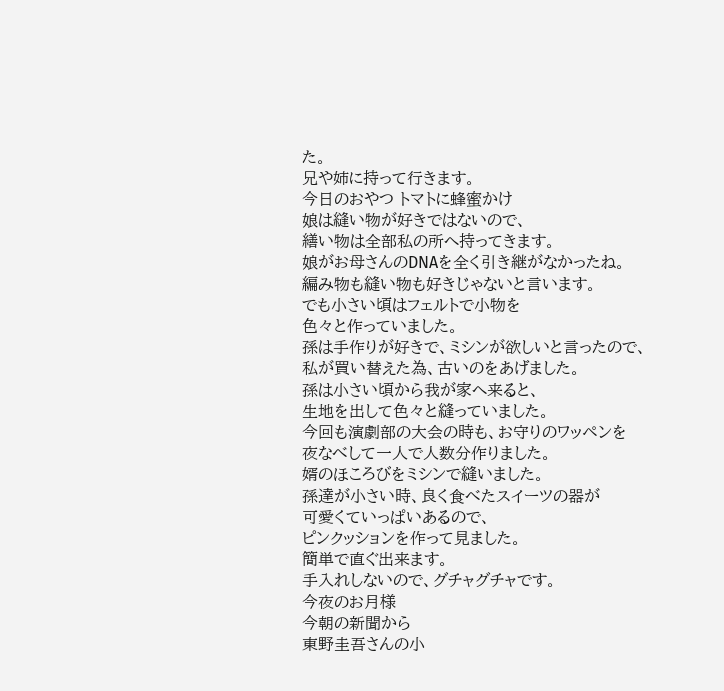た。
兄や姉に持って行きます。
今日のおやつ トマトに蜂蜜かけ
娘は縫い物が好きではないので、
繕い物は全部私の所へ持ってきます。
娘がお母さんのDNAを全く引き継がなかったね。
編み物も縫い物も好きじゃないと言います。
でも小さい頃はフェルトで小物を
色々と作っていました。
孫は手作りが好きで、ミシンが欲しいと言ったので、
私が買い替えた為、古いのをあげました。
孫は小さい頃から我が家へ来ると、
生地を出して色々と縫っていました。
今回も演劇部の大会の時も、お守りのワッペンを
夜なべして一人で人数分作りました。
婿のほころびをミシンで縫いました。
孫達が小さい時、良く食べたスイーツの器が
可愛くていっぱいあるので、
ピンクッションを作って見ました。
簡単で直ぐ出来ます。
手入れしないので、グチャグチャです。
今夜のお月様
今朝の新聞から
東野圭吾さんの小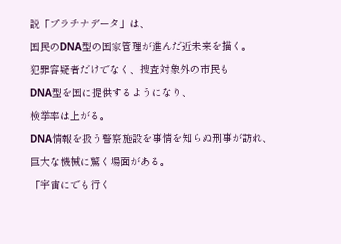説「プラチナデータ」は、
国民のDNA型の国家管理が進んだ近未来を描く。
犯罪容疑者だけでなく、捜査対象外の市民も
DNA型を国に提供するようになり、
検挙率は上がる。
DNA情報を扱う警察施設を事情を知らぬ刑事が訪れ、
巨大な機械に驚く場面がある。
「宇宙にでも行く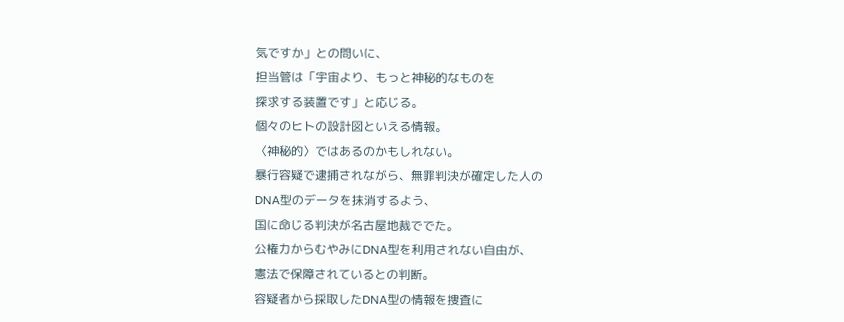気ですか」との問いに、
担当管は「宇宙より、もっと神秘的なものを
探求する装置です」と応じる。
個々のヒトの設計図といえる情報。
〈神秘的〉ではあるのかもしれない。
暴行容疑で逮捕されながら、無罪判決が確定した人の
DNA型のデータを抹消するよう、
国に命じる判決が名古屋地裁ででた。
公権力からむやみにDNA型を利用されない自由が、
憲法で保障されているとの判断。
容疑者から採取したDNA型の情報を捜査に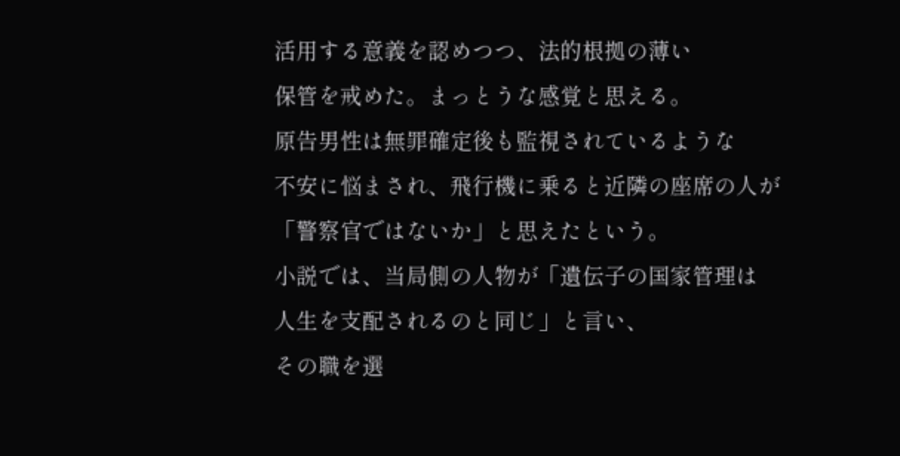活用する意義を認めつつ、法的根拠の薄い
保管を戒めた。まっとうな感覚と思える。
原告男性は無罪確定後も監視されているような
不安に悩まされ、飛行機に乗ると近隣の座席の人が
「警察官ではないか」と思えたという。
小説では、当局側の人物が「遺伝子の国家管理は
人生を支配されるのと同じ」と言い、
その職を選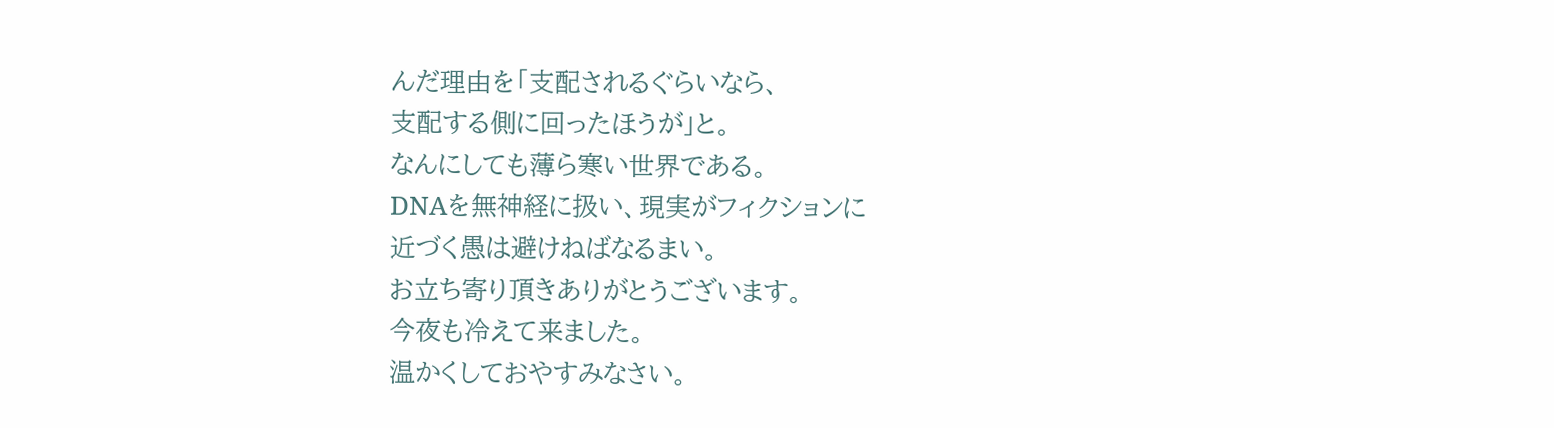んだ理由を「支配されるぐらいなら、
支配する側に回ったほうが」と。
なんにしても薄ら寒い世界である。
DNAを無神経に扱い、現実がフィクションに
近づく愚は避けねばなるまい。
お立ち寄り頂きありがとうございます。
今夜も冷えて来ました。
温かくしておやすみなさい。